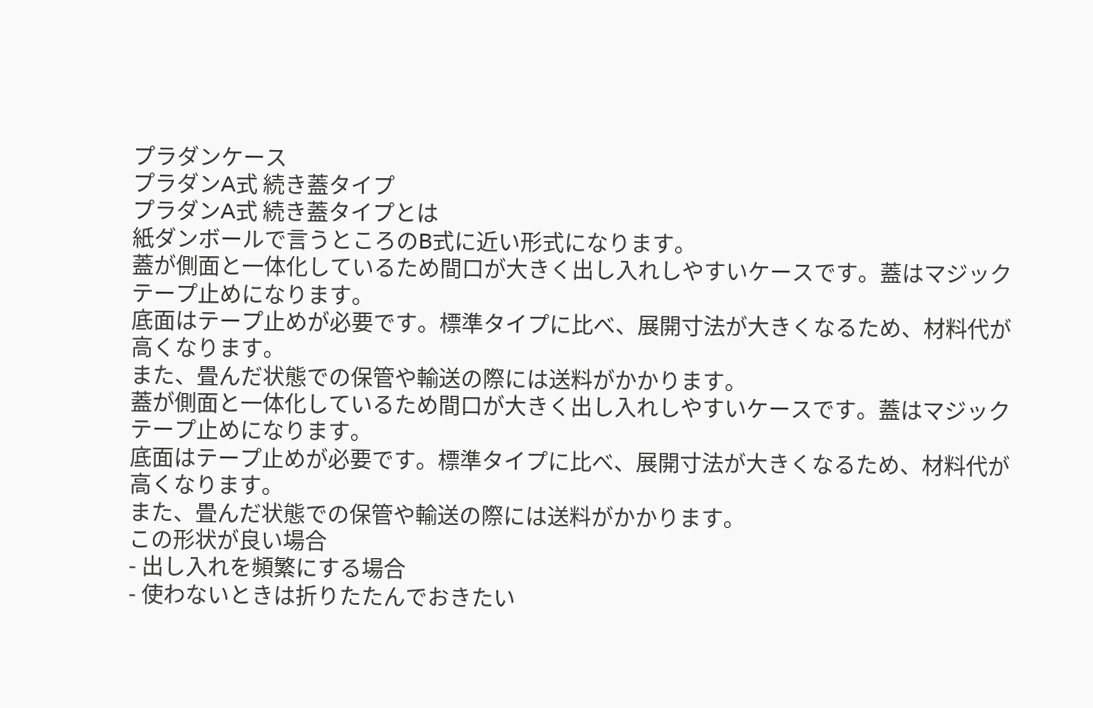プラダンケース
プラダンA式 続き蓋タイプ
プラダンA式 続き蓋タイプとは
紙ダンボールで言うところのB式に近い形式になります。
蓋が側面と一体化しているため間口が大きく出し入れしやすいケースです。蓋はマジックテープ止めになります。
底面はテープ止めが必要です。標準タイプに比べ、展開寸法が大きくなるため、材料代が高くなります。
また、畳んだ状態での保管や輸送の際には送料がかかります。
蓋が側面と一体化しているため間口が大きく出し入れしやすいケースです。蓋はマジックテープ止めになります。
底面はテープ止めが必要です。標準タイプに比べ、展開寸法が大きくなるため、材料代が高くなります。
また、畳んだ状態での保管や輸送の際には送料がかかります。
この形状が良い場合
- 出し入れを頻繁にする場合
- 使わないときは折りたたんでおきたい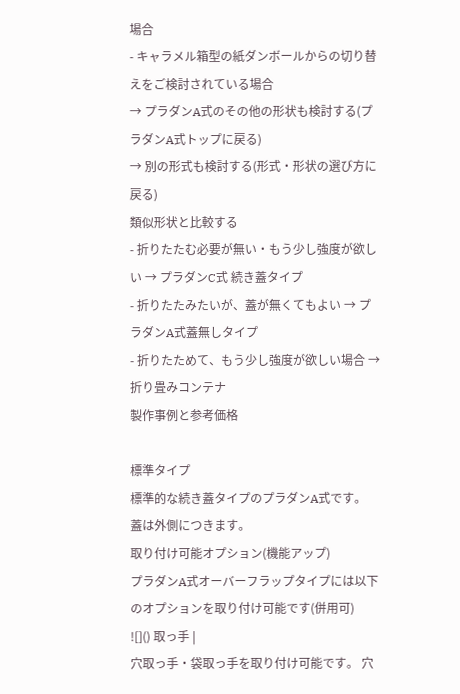場合
- キャラメル箱型の紙ダンボールからの切り替えをご検討されている場合
→ プラダンA式のその他の形状も検討する(プラダンA式トップに戻る)
→ 別の形式も検討する(形式・形状の選び方に戻る)
類似形状と比較する
- 折りたたむ必要が無い・もう少し強度が欲しい → プラダンC式 続き蓋タイプ
- 折りたたみたいが、蓋が無くてもよい → プラダンA式蓋無しタイプ
- 折りたためて、もう少し強度が欲しい場合 → 折り畳みコンテナ
製作事例と参考価格

標準タイプ
標準的な続き蓋タイプのプラダンA式です。
蓋は外側につきます。
取り付け可能オプション(機能アップ)
プラダンA式オーバーフラップタイプには以下のオプションを取り付け可能です(併用可)
![]() 取っ手 |
穴取っ手・袋取っ手を取り付け可能です。 穴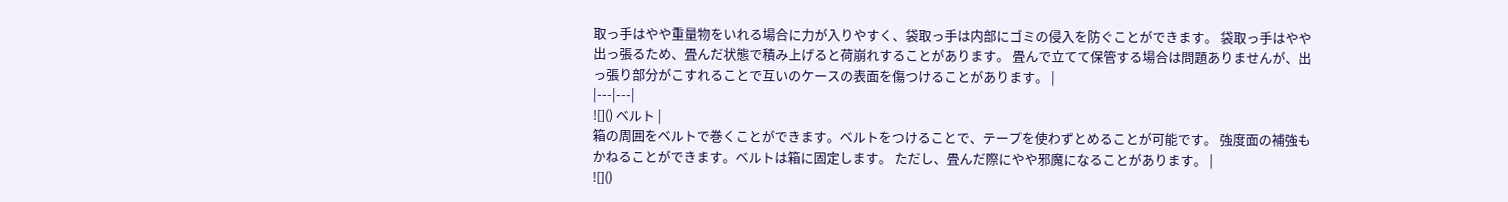取っ手はやや重量物をいれる場合に力が入りやすく、袋取っ手は内部にゴミの侵入を防ぐことができます。 袋取っ手はやや出っ張るため、畳んだ状態で積み上げると荷崩れすることがあります。 畳んで立てて保管する場合は問題ありませんが、出っ張り部分がこすれることで互いのケースの表面を傷つけることがあります。 |
|---|---|
![]() ベルト |
箱の周囲をベルトで巻くことができます。ベルトをつけることで、テープを使わずとめることが可能です。 強度面の補強もかねることができます。ベルトは箱に固定します。 ただし、畳んだ際にやや邪魔になることがあります。 |
![]()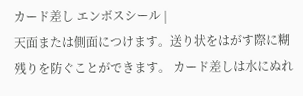カード差し エンボスシール |
天面または側面につけます。送り状をはがす際に糊残りを防ぐことができます。 カード差しは水にぬれ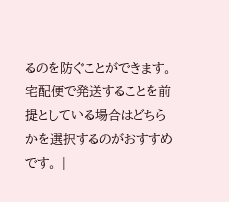るのを防ぐことができます。 宅配便で発送することを前提としている場合はどちらかを選択するのがおすすめです。 |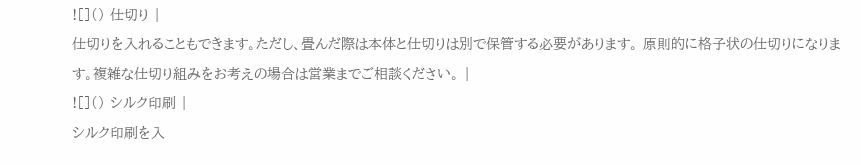![]() 仕切り |
仕切りを入れることもできます。ただし、畳んだ際は本体と仕切りは別で保管する必要があります。 原則的に格子状の仕切りになります。複雑な仕切り組みをお考えの場合は営業までご相談ください。 |
![]() シルク印刷 |
シルク印刷を入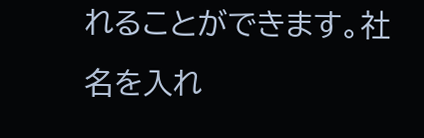れることができます。社名を入れ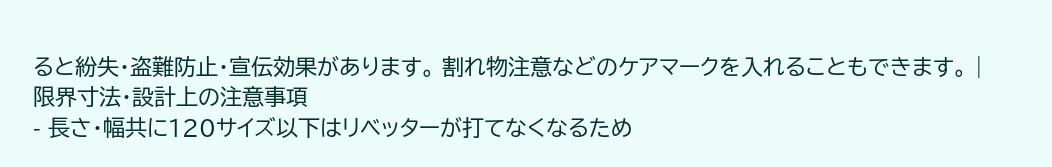ると紛失・盗難防止・宣伝効果があります。 割れ物注意などのケアマークを入れることもできます。 |
限界寸法・設計上の注意事項
- 長さ・幅共に120サイズ以下はリベッターが打てなくなるため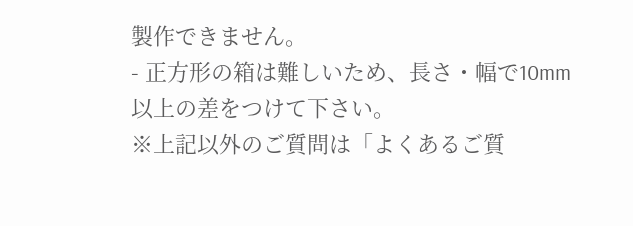製作できません。
- 正方形の箱は難しいため、長さ・幅で10mm以上の差をつけて下さい。
※上記以外のご質問は「よくあるご質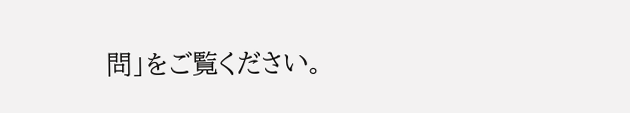問」をご覧ください。